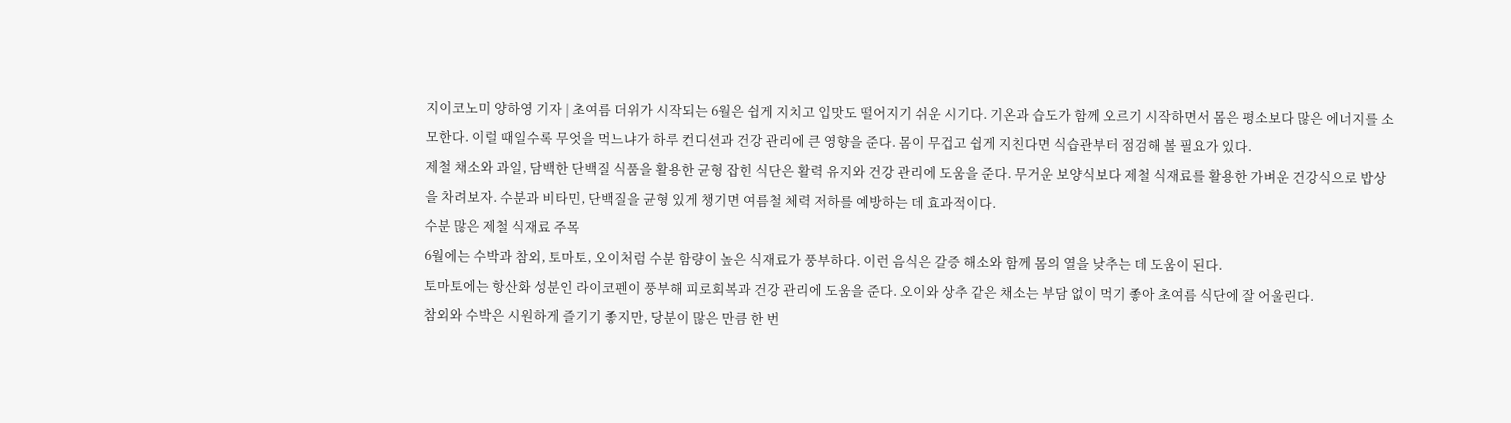지이코노미 양하영 기자 | 초여름 더위가 시작되는 6월은 쉽게 지치고 입맛도 떨어지기 쉬운 시기다. 기온과 습도가 함께 오르기 시작하면서 몸은 평소보다 많은 에너지를 소모한다. 이럴 때일수록 무엇을 먹느냐가 하루 컨디션과 건강 관리에 큰 영향을 준다. 몸이 무겁고 쉽게 지친다면 식습관부터 점검해 볼 필요가 있다.
제철 채소와 과일, 담백한 단백질 식품을 활용한 균형 잡힌 식단은 활력 유지와 건강 관리에 도움을 준다. 무거운 보양식보다 제철 식재료를 활용한 가벼운 건강식으로 밥상을 차려보자. 수분과 비타민, 단백질을 균형 있게 챙기면 여름철 체력 저하를 예방하는 데 효과적이다.
수분 많은 제철 식재료 주목
6월에는 수박과 참외, 토마토, 오이처럼 수분 함량이 높은 식재료가 풍부하다. 이런 음식은 갈증 해소와 함께 몸의 열을 낮추는 데 도움이 된다.
토마토에는 항산화 성분인 라이코펜이 풍부해 피로회복과 건강 관리에 도움을 준다. 오이와 상추 같은 채소는 부담 없이 먹기 좋아 초여름 식단에 잘 어울린다.
참외와 수박은 시원하게 즐기기 좋지만, 당분이 많은 만큼 한 번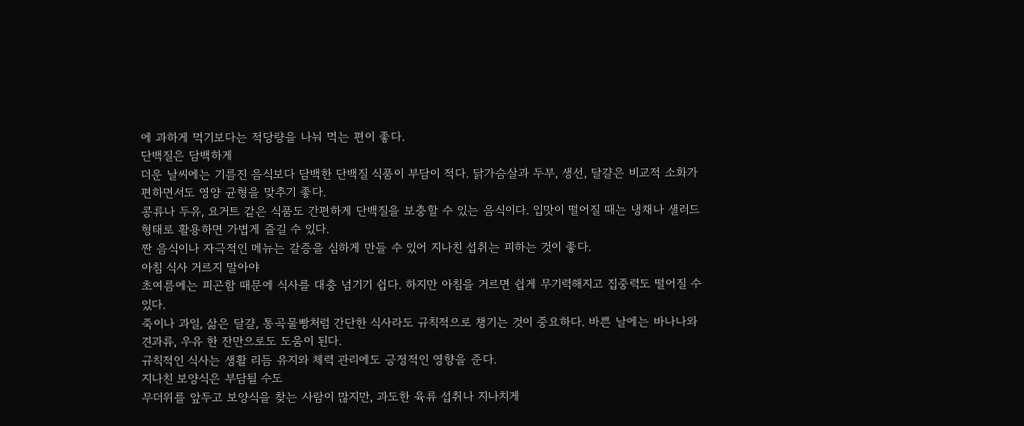에 과하게 먹기보다는 적당량을 나눠 먹는 편이 좋다.
단백질은 담백하게
더운 날씨에는 기름진 음식보다 담백한 단백질 식품이 부담이 적다. 닭가슴살과 두부, 생선, 달걀은 비교적 소화가 편하면서도 영양 균형을 맞추기 좋다.
콩류나 두유, 요거트 같은 식품도 간편하게 단백질을 보충할 수 있는 음식이다. 입맛이 떨어질 때는 냉채나 샐러드 형태로 활용하면 가볍게 즐길 수 있다.
짠 음식이나 자극적인 메뉴는 갈증을 심하게 만들 수 있어 지나친 섭취는 피하는 것이 좋다.
아침 식사 거르지 말아야
초여름에는 피곤함 때문에 식사를 대충 넘기기 쉽다. 하지만 아침을 거르면 쉽게 무기력해지고 집중력도 떨어질 수 있다.
죽이나 과일, 삶은 달걀, 통곡물빵처럼 간단한 식사라도 규칙적으로 챙기는 것이 중요하다. 바쁜 날에는 바나나와 견과류, 우유 한 잔만으로도 도움이 된다.
규칙적인 식사는 생활 리듬 유지와 체력 관리에도 긍정적인 영향을 준다.
지나친 보양식은 부담될 수도
무더위를 앞두고 보양식을 찾는 사람이 많지만, 과도한 육류 섭취나 지나치게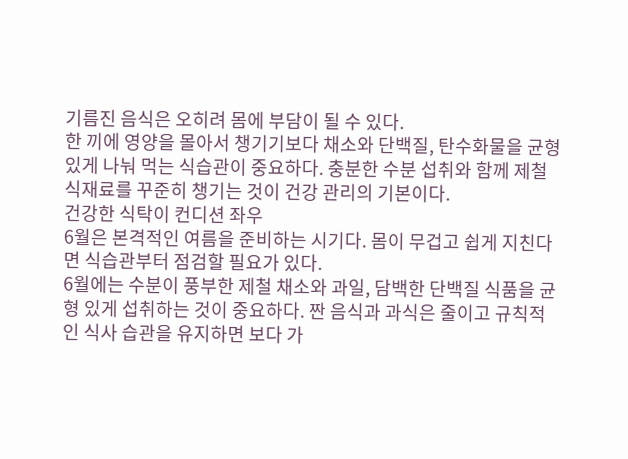기름진 음식은 오히려 몸에 부담이 될 수 있다.
한 끼에 영양을 몰아서 챙기기보다 채소와 단백질, 탄수화물을 균형 있게 나눠 먹는 식습관이 중요하다. 충분한 수분 섭취와 함께 제철 식재료를 꾸준히 챙기는 것이 건강 관리의 기본이다.
건강한 식탁이 컨디션 좌우
6월은 본격적인 여름을 준비하는 시기다. 몸이 무겁고 쉽게 지친다면 식습관부터 점검할 필요가 있다.
6월에는 수분이 풍부한 제철 채소와 과일, 담백한 단백질 식품을 균형 있게 섭취하는 것이 중요하다. 짠 음식과 과식은 줄이고 규칙적인 식사 습관을 유지하면 보다 가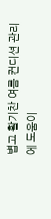볍고 활기찬 여름 컨디션 관리에 도움이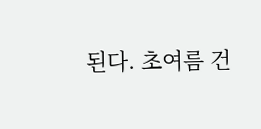된다. 초여름 건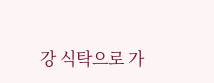강 식탁으로 가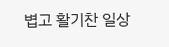볍고 활기찬 일상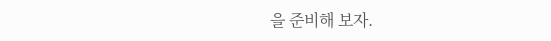을 준비해 보자.